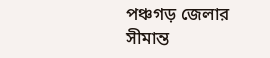পঞ্চগড় জেলার সীমান্ত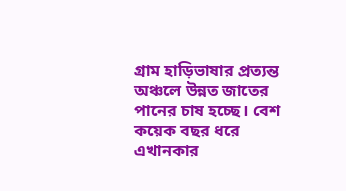গ্রাম হাড়িভাষার প্রত্যন্ত অঞ্চলে উন্নত জাতের পানের চাষ হচ্ছে। বেশ কয়েক বছর ধরে এখানকার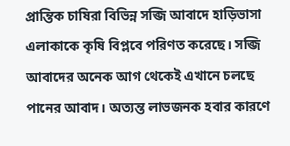প্রান্তিক চাষিরা বিভিন্ন সব্জি আবাদে হাড়িভাসা এলাকাকে কৃষি বিপ্লবে পরিণত করেছে। সব্জি আবাদের অনেক আগ থেকেই এখানে চলছে পানের আবাদ। অত্যন্ত লাভজনক হবার কারণে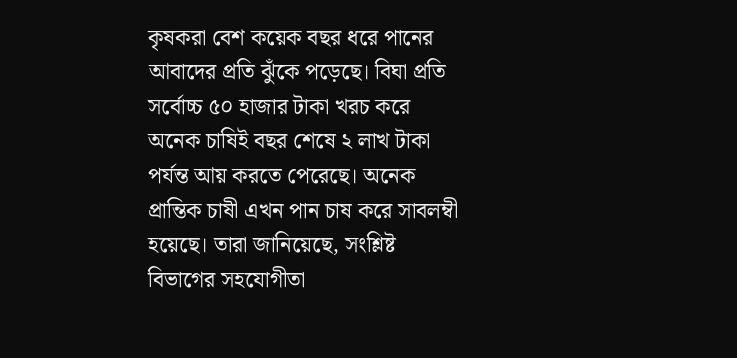কৃষকরা বেশ কয়েক বছর ধরে পানের আবাদের প্রতি ঝুঁকে পড়েছে। বিঘা প্রতি সর্বোচ্চ ৫০ হাজার টাকা খরচ করে অনেক চাষিই বছর শেষে ২ লাখ টাকা পর্যন্ত আয় করতে পেরেছে। অনেক প্রান্তিক চাষী এখন পান চাষ করে সাবলম্বী হয়েছে। তারা জানিয়েছে, সংশ্লিষ্ট বিভাগের সহযোগীতা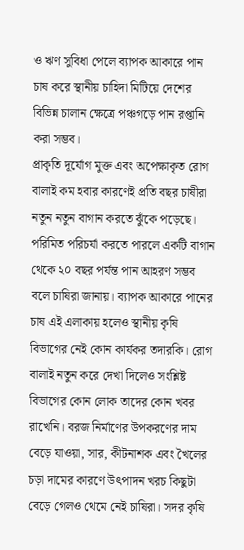ও ঋণ সুবিধা পেলে ব্যাপক আকারে পান চাষ করে স্থানীয় চাহিদা মিটিয়ে দেশের বিভিন্ন চালান ক্ষেত্রে পঞ্চগড়ে পান রপ্তানি করা সম্ভব।
প্রাকৃতি দূর্যোগ মুক্ত এবং অপেক্ষাকৃত রোগ বালাই কম হবার কারণেই প্রতি বছর চাষীরা নতুন নতুন বাগান করতে ঝুঁকে পড়েছে। পরিমিত পরিচর্যা করতে পারলে একটি বাগান থেকে ২০ বছর পর্যন্ত পান আহরণ সম্ভব বলে চাষিরা জানায়। ব্যাপক আকারে পানের চাষ এই এলাকায় হলেও স্থানীয় কৃষি বিভাগের নেই কোন কার্যকর তদারকি। রোগ বালাই নতুন করে দেখা দিলেও সংশ্লিষ্ট বিভাগের কোন লোক তাদের কোন খবর রাখেনি। বরজ নির্মাণের উপকরণের দাম বেড়ে যাওয়া, সার, কীটনাশক এবং খৈলের চড়া দামের কারণে উৎপাদন খরচ কিছুটা বেড়ে গেলও থেমে নেই চাষিরা। সদর কৃষি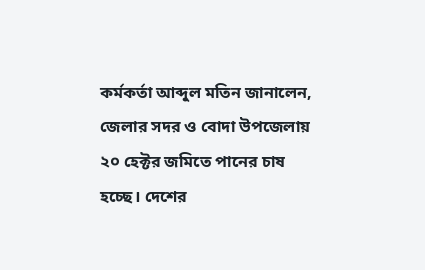কর্মকর্তা আব্দুল মতিন জানালেন, জেলার সদর ও বোদা উপজেলায় ২০ হেক্টর জমিতে পানের চাষ হচ্ছে। দেশের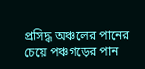প্রসিদ্ধ অঞ্চলের পানের চেয়ে পঞ্চগড়ের পান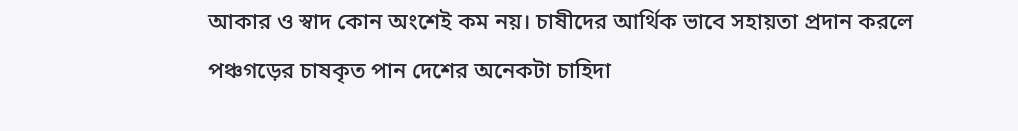আকার ও স্বাদ কোন অংশেই কম নয়। চাষীদের আর্থিক ভাবে সহায়তা প্রদান করলে পঞ্চগড়ের চাষকৃত পান দেশের অনেকটা চাহিদা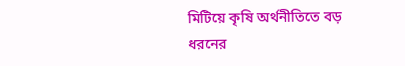মিটিয়ে কৃষি অর্থনীতিতে বড় ধরনের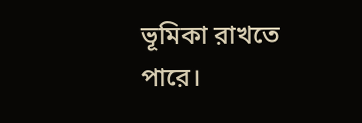ভূমিকা রাখতে পারে।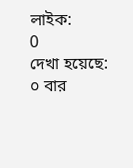লাইক:
0
দেখা হয়েছে: ০ বার